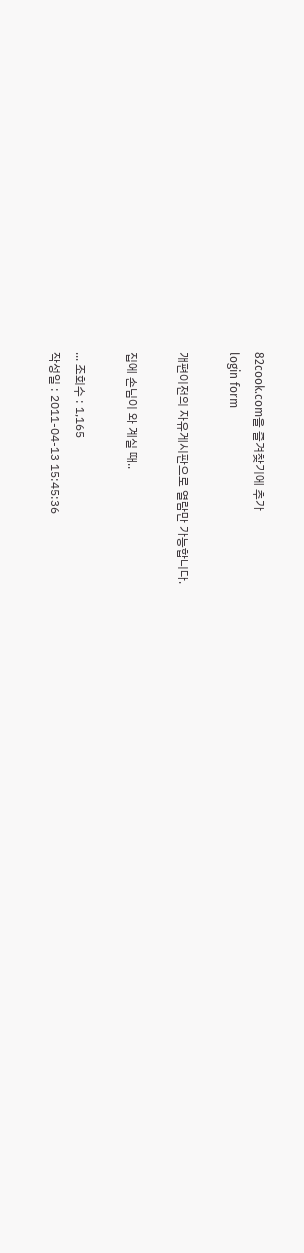82cook.com을 즐겨찾기에 추가
login form

개편이전의 자유게시판으로 열람만 가능합니다.

집에 손님이 와 계실 때..

... 조회수 : 1,165
작성일 : 2011-04-13 15:45:36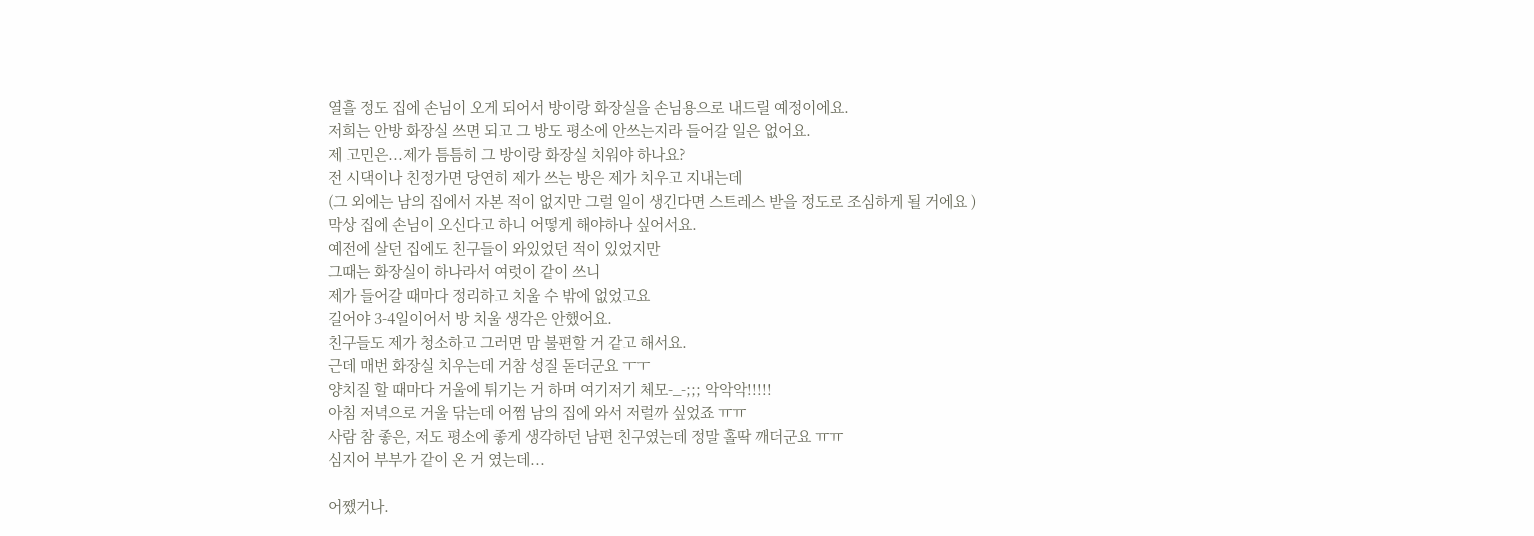열흘 정도 집에 손님이 오게 되어서 방이랑 화장실을 손님용으로 내드릴 예정이에요.
저희는 안방 화장실 쓰면 되고 그 방도 평소에 안쓰는지라 들어갈 일은 없어요.
제 고민은...제가 틈틈히 그 방이랑 화장실 치워야 하나요?
전 시댁이나 친정가면 당연히 제가 쓰는 방은 제가 치우고 지내는데
(그 외에는 남의 집에서 자본 적이 없지만 그럴 일이 생긴다면 스트레스 받을 정도로 조심하게 될 거에요 )
막상 집에 손님이 오신다고 하니 어떻게 해야하나 싶어서요.
예전에 살던 집에도 친구들이 와있었던 적이 있었지만
그때는 화장실이 하나라서 여럿이 같이 쓰니
제가 들어갈 때마다 정리하고 치울 수 밖에 없었고요
길어야 3-4일이어서 방 치울 생각은 안했어요.
친구들도 제가 청소하고 그러면 맘 불편할 거 같고 해서요.
근데 매번 화장실 치우는데 거참 성질 돋더군요 ㅜㅜ
양치질 할 때마다 거울에 튀기는 거 하며 여기저기 체모-_-;;; 악악악!!!!!
아침 저녁으로 거울 닦는데 어쩜 남의 집에 와서 저럴까 싶었죠 ㅠㅠ
사람 참 좋은, 저도 평소에 좋게 생각하던 남편 친구였는데 정말 홀딱 깨더군요 ㅠㅠ
심지어 부부가 같이 온 거 였는데...

어쨌거나.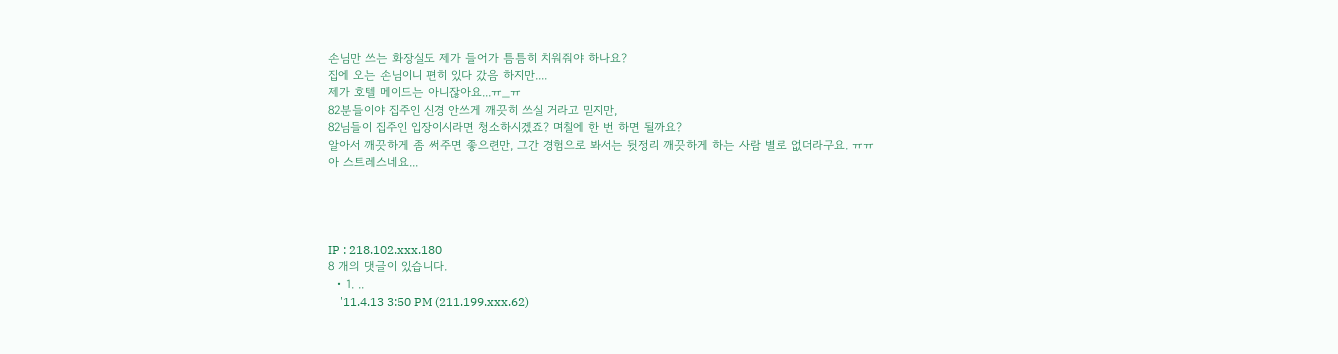손님만 쓰는 화장실도 제가 들어가 틈틈히 치워줘야 하나요?
집에 오는 손님이니 편히 있다 갔음 하지만....
제가 호텔 메이드는 아니잖아요...ㅠ_ㅠ
82분들이야 집주인 신경 안쓰게 깨끗히 쓰실 거라고 믿지만,
82님들이 집주인 입장이시라면 청소하시겠죠? 며칠에 한 번 하면 될까요?
알아서 깨끗하게 좀 써주면 좋으련만, 그간 경험으로 봐서는 뒷정리 깨끗하게 하는 사람 별로 없더라구요. ㅠㅠ
아 스트레스네요...




IP : 218.102.xxx.180
8 개의 댓글이 있습니다.
  • 1. ..
    '11.4.13 3:50 PM (211.199.xxx.62)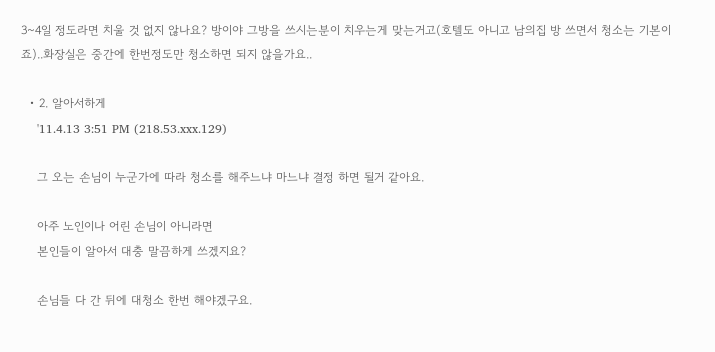3~4일 정도라면 치울 것 없지 않나요? 방이야 그방을 쓰시는분이 치우는게 맞는거고(호텔도 아니고 남의집 방 쓰면서 청소는 기본이죠)..화장실은 중간에 한번정도만 청소하면 되지 않을가요..

  • 2. 알아서하게
    '11.4.13 3:51 PM (218.53.xxx.129)

    그 오는 손님이 누군가에 따라 청소를 해주느냐 마느냐 결정 하면 될거 같아요.

    아주 노인이나 어린 손님이 아니라면
    본인들이 알아서 대충 말끔하게 쓰겠지요?

    손님들 다 간 뒤에 대청소 한번 해야겠구요.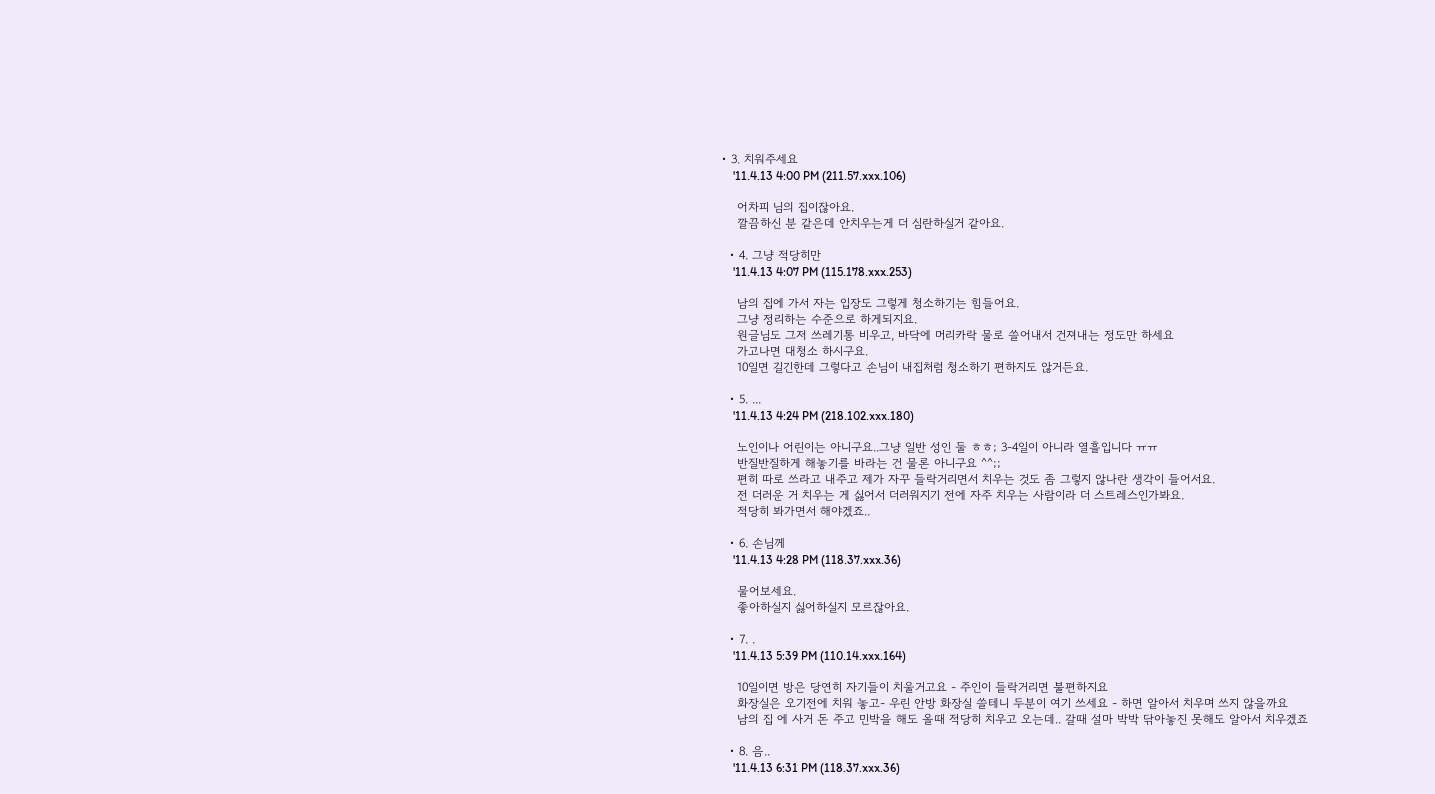• 3. 치워주세요
    '11.4.13 4:00 PM (211.57.xxx.106)

    어차피 님의 집이잖아요.
    깔끔하신 분 같은데 안치우는게 더 심란하실거 같아요.

  • 4. 그냥 적당히만
    '11.4.13 4:07 PM (115.178.xxx.253)

    남의 집에 가서 자는 입장도 그렇게 청소하기는 힘들어요.
    그냥 정리하는 수준으로 하게되지요.
    원글님도 그저 쓰레기통 비우고, 바닥에 머리카락 물로 쓸어내서 건져내는 정도만 하세요
    가고나면 대청소 하시구요.
    10일면 길긴한데 그렇다고 손님이 내집처럼 청소하기 편하지도 않거든요.

  • 5. ...
    '11.4.13 4:24 PM (218.102.xxx.180)

    노인이나 어린이는 아니구요..그냥 일반 성인 둘 ㅎㅎ; 3-4일이 아니라 열흘입니다 ㅠㅠ
    반질반질하게 해놓기를 바라는 건 물론 아니구요 ^^;;
    편히 따로 쓰라고 내주고 제가 자꾸 들락거리면서 치우는 것도 좀 그렇지 않나란 생각이 들어서요.
    전 더러운 거 치우는 게 싫어서 더러워지기 전에 자주 치우는 사람이라 더 스트레스인가봐요.
    적당히 봐가면서 해야겠죠..

  • 6. 손님께
    '11.4.13 4:28 PM (118.37.xxx.36)

    물어보세요.
    좋아하실지 싫어하실지 모르잖아요.

  • 7. .
    '11.4.13 5:39 PM (110.14.xxx.164)

    10일이면 방은 당연히 자기들이 치울거고요 - 주인이 들락거리면 불편하지요
    화장실은 오기전에 치워 놓고- 우린 안방 화장실 쓸테니 두분이 여기 쓰세요 - 하면 알아서 치우며 쓰지 않을까요
    남의 집 에 사거 돈 주고 민박을 해도 올때 적당히 치우고 오는데.. 갈때 설마 박박 닦아놓진 못해도 알아서 치우겠죠

  • 8. 음..
    '11.4.13 6:31 PM (118.37.xxx.36)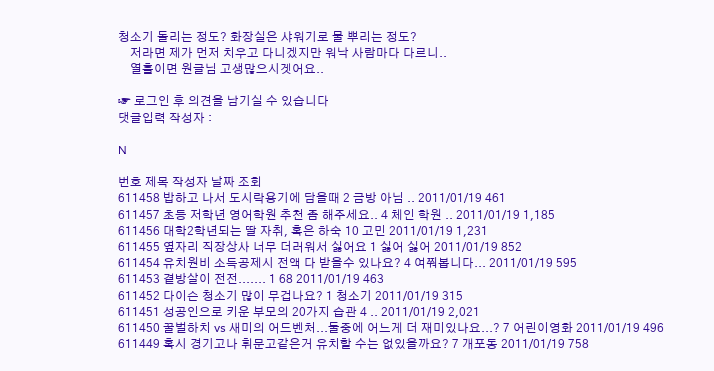청소기 돌리는 정도? 화장실은 샤워기로 물 뿌리는 정도?
    저라면 제가 먼저 치우고 다니겠지만 워낙 사람마다 다르니..
    열흘이면 원글님 고생많으시겟어요..

☞ 로그인 후 의견을 남기실 수 있습니다
댓글입력 작성자 :

N

번호 제목 작성자 날짜 조회
611458 밥하고 나서 도시락용기에 담을때 2 금방 아님 .. 2011/01/19 461
611457 초등 저학년 영어학원 추천 좀 해주세요.. 4 체인 학원 .. 2011/01/19 1,185
611456 대학2학년되는 딸 자취, 혹은 하숙 10 고민 2011/01/19 1,231
611455 옆자리 직장상사 너무 더러워서 싫어요 1 싫어 싫어 2011/01/19 852
611454 유치원비 소득공제시 전액 다 받을수 있나요? 4 여쭤봅니다... 2011/01/19 595
611453 곁방살이 전전....... 1 68 2011/01/19 463
611452 다이슨 청소기 많이 무겁나요? 1 청소기 2011/01/19 315
611451 성공인으로 키운 부모의 20가지 습관 4 .. 2011/01/19 2,021
611450 꿀벌하치 vs 새미의 어드벤처...둘중에 어느게 더 재미있나요...? 7 어린이영화 2011/01/19 496
611449 혹시 경기고나 휘문고같은거 유치할 수는 없있을까요? 7 개포동 2011/01/19 758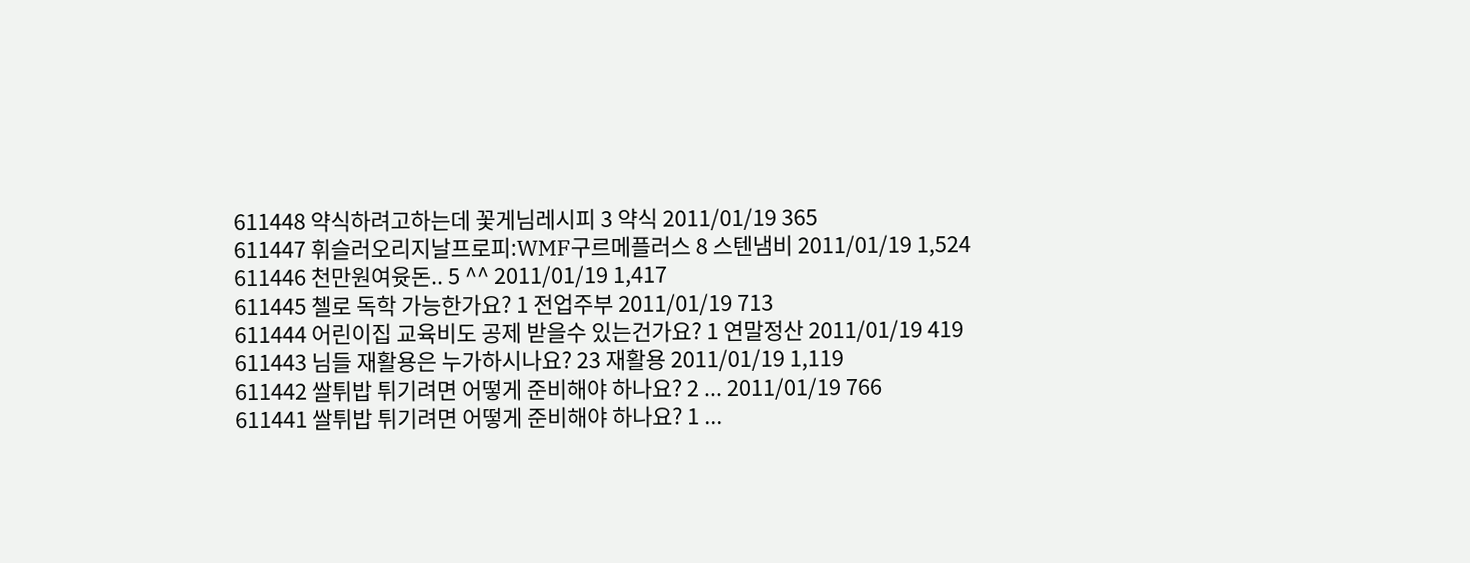611448 약식하려고하는데 꽃게님레시피 3 약식 2011/01/19 365
611447 휘슬러오리지날프로피:WMF구르메플러스 8 스텐냄비 2011/01/19 1,524
611446 천만원여윳돈.. 5 ^^ 2011/01/19 1,417
611445 첼로 독학 가능한가요? 1 전업주부 2011/01/19 713
611444 어린이집 교육비도 공제 받을수 있는건가요? 1 연말정산 2011/01/19 419
611443 님들 재활용은 누가하시나요? 23 재활용 2011/01/19 1,119
611442 쌀튀밥 튀기려면 어떻게 준비해야 하나요? 2 ... 2011/01/19 766
611441 쌀튀밥 튀기려면 어떻게 준비해야 하나요? 1 ...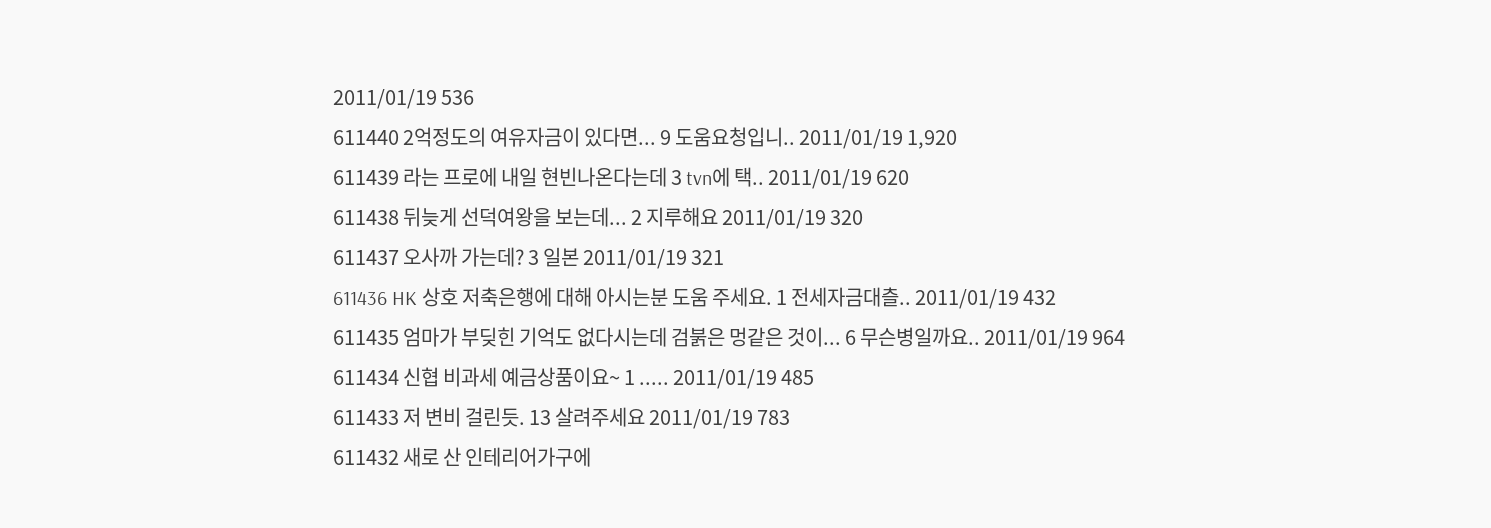2011/01/19 536
611440 2억정도의 여유자금이 있다면... 9 도움요청입니.. 2011/01/19 1,920
611439 라는 프로에 내일 현빈나온다는데 3 tvn에 택.. 2011/01/19 620
611438 뒤늦게 선덕여왕을 보는데... 2 지루해요 2011/01/19 320
611437 오사까 가는데? 3 일본 2011/01/19 321
611436 HK 상호 저축은행에 대해 아시는분 도움 주세요. 1 전세자금대츨.. 2011/01/19 432
611435 엄마가 부딪힌 기억도 없다시는데 검붉은 멍같은 것이... 6 무슨병일까요.. 2011/01/19 964
611434 신협 비과세 예금상품이요~ 1 ..... 2011/01/19 485
611433 저 변비 걸린듯. 13 살려주세요 2011/01/19 783
611432 새로 산 인테리어가구에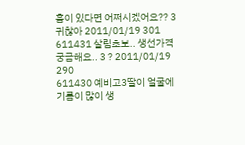흠이 있다면 어쩌시겠어요?? 3 귀찮아 2011/01/19 301
611431 살림초보.. 생선가격 궁금해요.. 3 ? 2011/01/19 290
611430 예비고3딸이 얼굴에 기름이 많이 생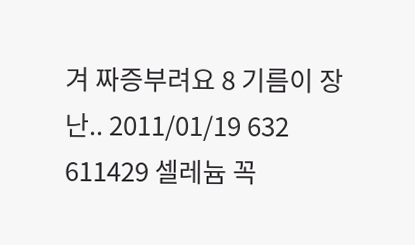겨 짜증부려요 8 기름이 장난.. 2011/01/19 632
611429 셀레늄 꼭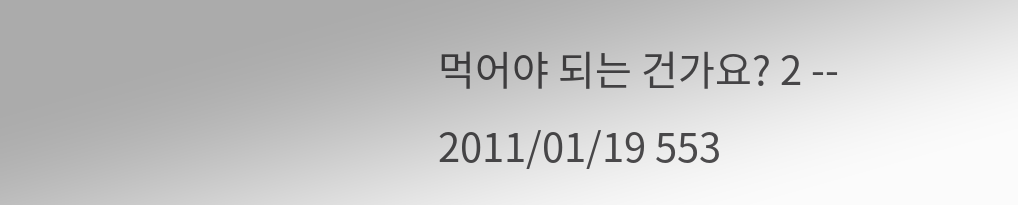먹어야 되는 건가요? 2 -- 2011/01/19 553